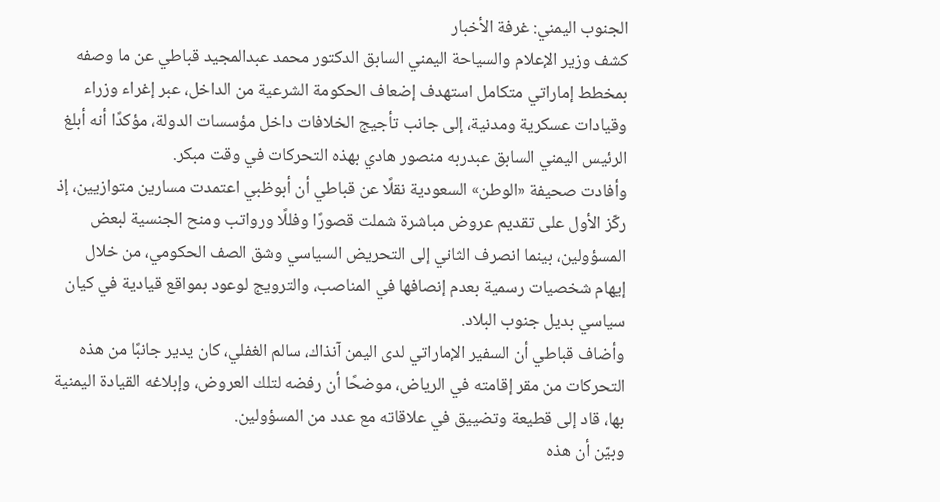الجنوب اليمني: غرفة الأخبار
كشف وزير الإعلام والسياحة اليمني السابق الدكتور محمد عبدالمجيد قباطي عن ما وصفه بمخطط إماراتي متكامل استهدف إضعاف الحكومة الشرعية من الداخل، عبر إغراء وزراء وقيادات عسكرية ومدنية، إلى جانب تأجيج الخلافات داخل مؤسسات الدولة، مؤكدًا أنه أبلغ الرئيس اليمني السابق عبدربه منصور هادي بهذه التحركات في وقت مبكر.
وأفادت صحيفة «الوطن» السعودية نقلًا عن قباطي أن أبوظبي اعتمدت مسارين متوازيين، إذ ركّز الأول على تقديم عروض مباشرة شملت قصورًا وفللًا ورواتب ومنح الجنسية لبعض المسؤولين، بينما انصرف الثاني إلى التحريض السياسي وشق الصف الحكومي، من خلال إيهام شخصيات رسمية بعدم إنصافها في المناصب، والترويج لوعود بمواقع قيادية في كيان سياسي بديل جنوب البلاد.
وأضاف قباطي أن السفير الإماراتي لدى اليمن آنذاك، سالم الغفلي، كان يدير جانبًا من هذه التحركات من مقر إقامته في الرياض، موضحًا أن رفضه لتلك العروض، وإبلاغه القيادة اليمنية بها، قاد إلى قطيعة وتضييق في علاقاته مع عدد من المسؤولين.
وبيّن أن هذه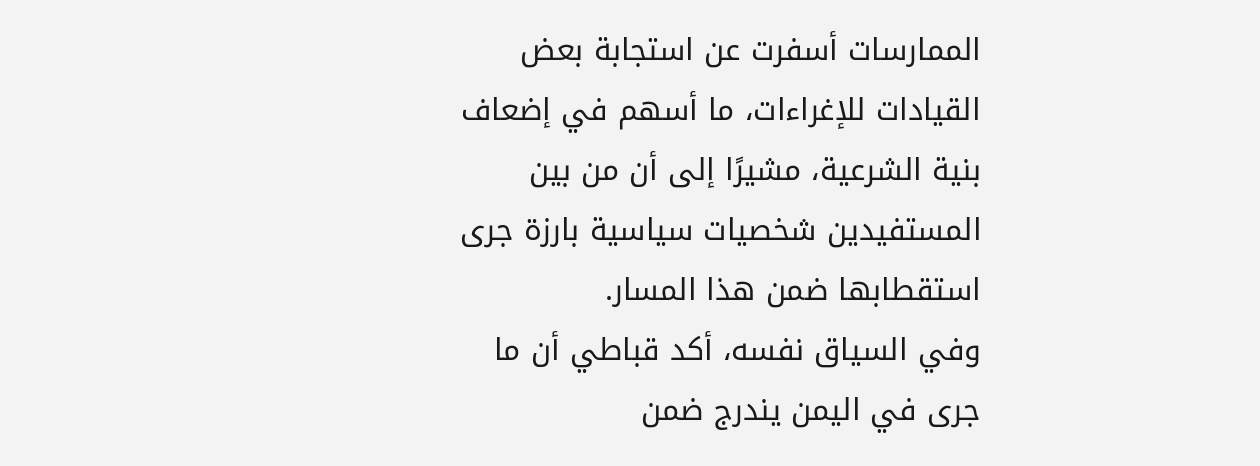الممارسات أسفرت عن استجابة بعض القيادات للإغراءات، ما أسهم في إضعاف بنية الشرعية، مشيرًا إلى أن من بين المستفيدين شخصيات سياسية بارزة جرى استقطابها ضمن هذا المسار.
وفي السياق نفسه، أكد قباطي أن ما جرى في اليمن يندرج ضمن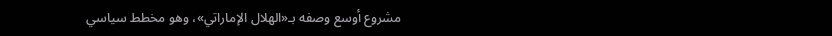مشروع أوسع وصفه بـ«الهلال الإماراتي»، وهو مخطط سياسي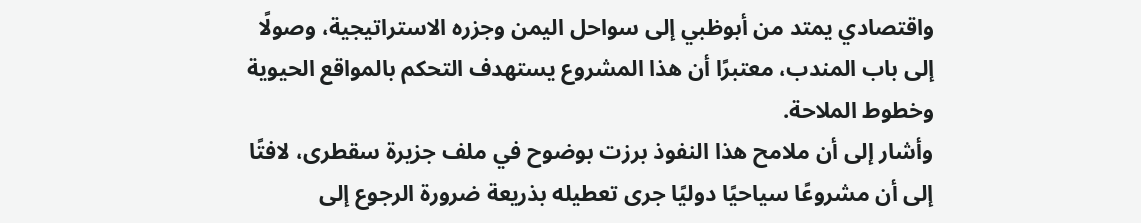واقتصادي يمتد من أبوظبي إلى سواحل اليمن وجزره الاستراتيجية، وصولًا إلى باب المندب، معتبرًا أن هذا المشروع يستهدف التحكم بالمواقع الحيوية وخطوط الملاحة.
وأشار إلى أن ملامح هذا النفوذ برزت بوضوح في ملف جزيرة سقطرى، لافتًا إلى أن مشروعًا سياحيًا دوليًا جرى تعطيله بذريعة ضرورة الرجوع إلى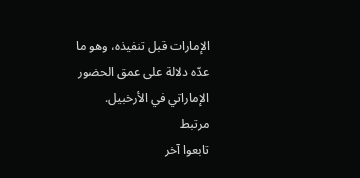الإمارات قبل تنفيذه، وهو ما عدّه دلالة على عمق الحضور الإماراتي في الأرخبيل.
مرتبط
تابعوا آخر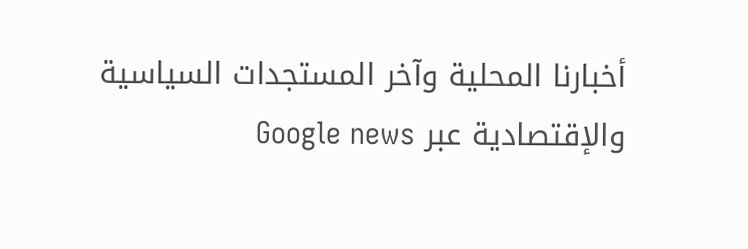أخبارنا المحلية وآخر المستجدات السياسية والإقتصادية عبر Google news